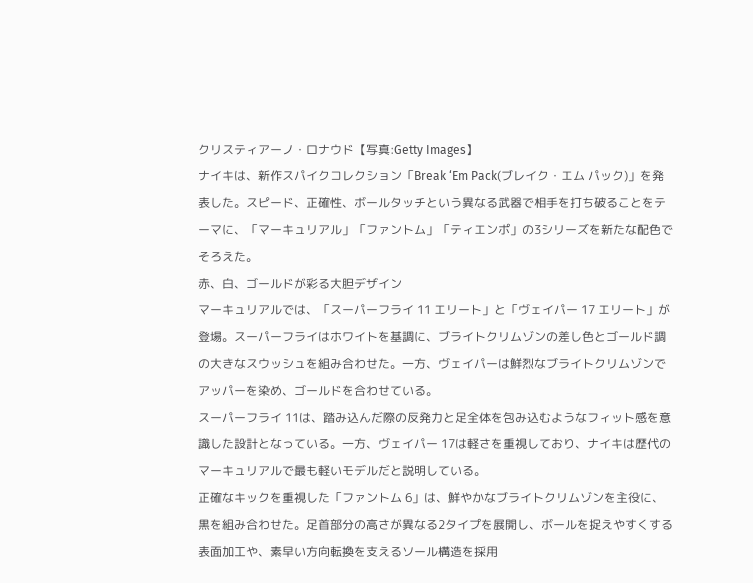クリスティアーノ・ロナウド【写真:Getty Images】
ナイキは、新作スパイクコレクション「Break ‘Em Pack(ブレイク・エム パック)」を発表した。スピード、正確性、ボールタッチという異なる武器で相手を打ち破ることをテーマに、「マーキュリアル」「ファントム」「ティエンポ」の3シリーズを新たな配色でそろえた。
赤、白、ゴールドが彩る大胆デザイン
マーキュリアルでは、「スーパーフライ 11 エリート」と「ヴェイパー 17 エリート」が登場。スーパーフライはホワイトを基調に、ブライトクリムゾンの差し色とゴールド調の大きなスウッシュを組み合わせた。一方、ヴェイパーは鮮烈なブライトクリムゾンでアッパーを染め、ゴールドを合わせている。
スーパーフライ 11は、踏み込んだ際の反発力と足全体を包み込むようなフィット感を意識した設計となっている。一方、ヴェイパー 17は軽さを重視しており、ナイキは歴代のマーキュリアルで最も軽いモデルだと説明している。
正確なキックを重視した「ファントム 6」は、鮮やかなブライトクリムゾンを主役に、黒を組み合わせた。足首部分の高さが異なる2タイプを展開し、ボールを捉えやすくする表面加工や、素早い方向転換を支えるソール構造を採用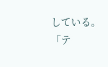している。
「テ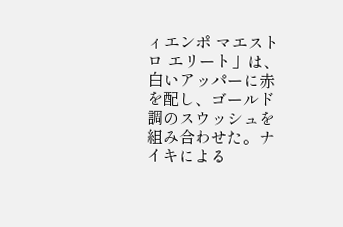ィエンポ マエストロ エリート」は、白いアッパーに赤を配し、ゴールド調のスウッシュを組み合わせた。ナイキによる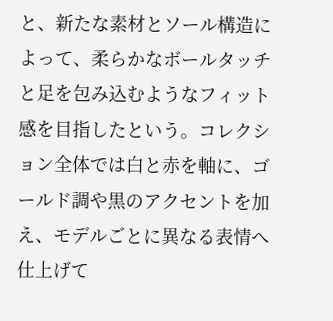と、新たな素材とソール構造によって、柔らかなボールタッチと足を包み込むようなフィット感を目指したという。コレクション全体では白と赤を軸に、ゴールド調や黒のアクセントを加え、モデルごとに異なる表情へ仕上げて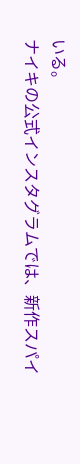いる。
ナイキの公式インスタグラムでは、新作スパイ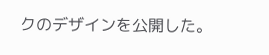クのデザインを公開した。